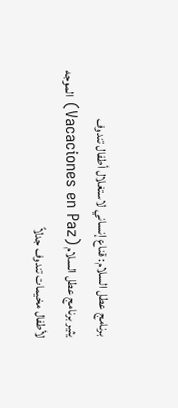برنامج عطل السلام: قناع إنساني لاستغلال أطفال تندوف
يثير برنامج عطل السلام (Vacaciones en Paz) الموجه لأطفال مخيمات تندوف جدلاً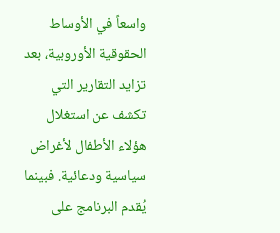واسعاً في الأوساط الحقوقية الأوروبية، بعد تزايد التقارير التي تكشف عن استغلال هؤلاء الأطفال لأغراض سياسية ودعائية. فبينما يُقدم البرنامج على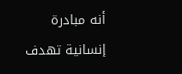أنه مبادرة إنسانية تهدف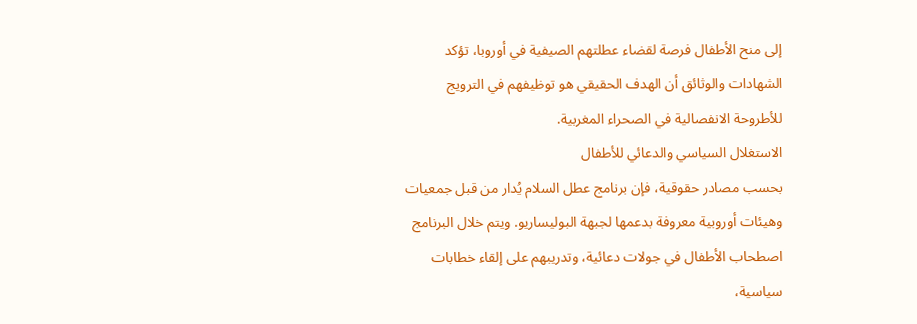إلى منح الأطفال فرصة لقضاء عطلتهم الصيفية في أوروبا، تؤكد الشهادات والوثائق أن الهدف الحقيقي هو توظيفهم في الترويج للأطروحة الانفصالية في الصحراء المغربية.
الاستغلال السياسي والدعائي للأطفال
بحسب مصادر حقوقية، فإن برنامج عطل السلام يُدار من قبل جمعيات وهيئات أوروبية معروفة بدعمها لجبهة البوليساريو. ويتم خلال البرنامج اصطحاب الأطفال في جولات دعائية، وتدريبهم على إلقاء خطابات سياسية،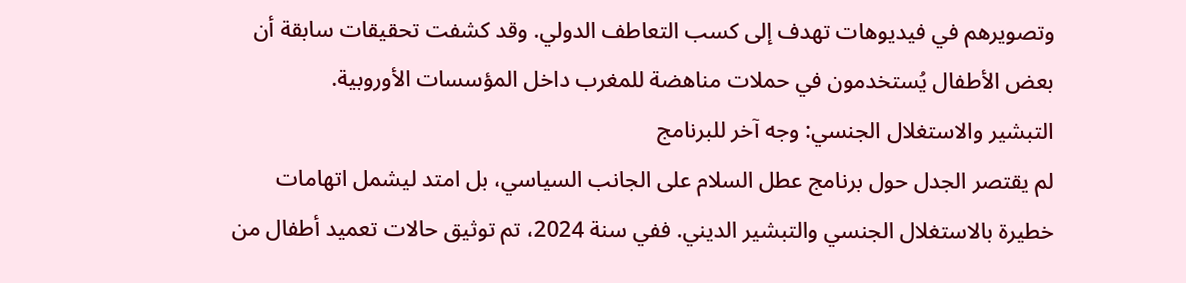وتصويرهم في فيديوهات تهدف إلى كسب التعاطف الدولي. وقد كشفت تحقيقات سابقة أن بعض الأطفال يُستخدمون في حملات مناهضة للمغرب داخل المؤسسات الأوروبية.
التبشير والاستغلال الجنسي: وجه آخر للبرنامج
لم يقتصر الجدل حول برنامج عطل السلام على الجانب السياسي، بل امتد ليشمل اتهامات خطيرة بالاستغلال الجنسي والتبشير الديني. ففي سنة 2024، تم توثيق حالات تعميد أطفال من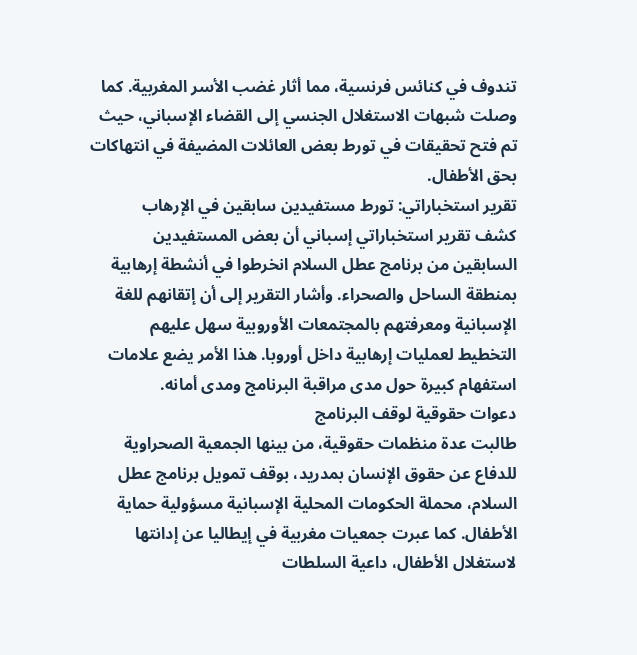تندوف في كنائس فرنسية، مما أثار غضب الأسر المغربية. كما وصلت شبهات الاستغلال الجنسي إلى القضاء الإسباني، حيث تم فتح تحقيقات في تورط بعض العائلات المضيفة في انتهاكات بحق الأطفال.
تقرير استخباراتي: تورط مستفيدين سابقين في الإرهاب
كشف تقرير استخباراتي إسباني أن بعض المستفيدين السابقين من برنامج عطل السلام انخرطوا في أنشطة إرهابية بمنطقة الساحل والصحراء. وأشار التقرير إلى أن إتقانهم للغة الإسبانية ومعرفتهم بالمجتمعات الأوروبية سهل عليهم التخطيط لعمليات إرهابية داخل أوروبا. هذا الأمر يضع علامات استفهام كبيرة حول مدى مراقبة البرنامج ومدى أمانه.
دعوات حقوقية لوقف البرنامج
طالبت عدة منظمات حقوقية، من بينها الجمعية الصحراوية للدفاع عن حقوق الإنسان بمدريد، بوقف تمويل برنامج عطل السلام، محملة الحكومات المحلية الإسبانية مسؤولية حماية الأطفال. كما عبرت جمعيات مغربية في إيطاليا عن إدانتها لاستغلال الأطفال، داعية السلطات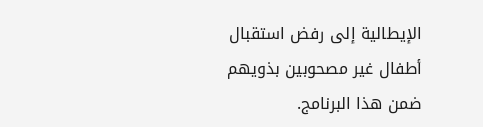الإيطالية إلى رفض استقبال أطفال غير مصحوبين بذويهم ضمن هذا البرنامج.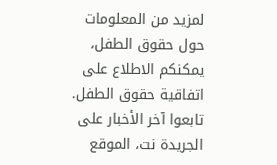لمزيد من المعلومات حول حقوق الطفل، يمكنكم الاطلاع على اتفاقية حقوق الطفل. تابعوا آخر الأخبار على الجريدة نت، الموقع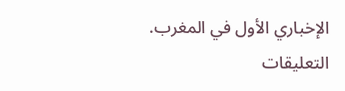الإخباري الأول في المغرب.
التعليقات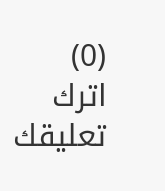(0)
اترك تعليقك